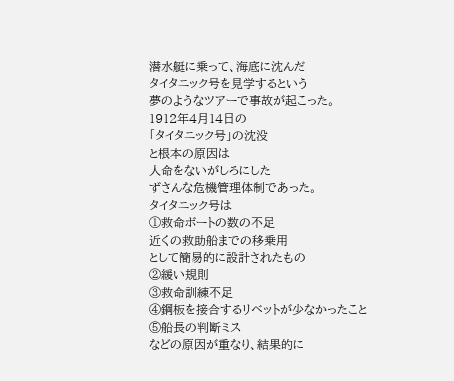潜水艇に乗って、海底に沈んだ
タイタニック号を見学するという
夢のようなツアーで事故が起こった。
1912年4月14日の
「タイタニック号」の沈没
と根本の原因は
人命をないがしろにした
ずさんな危機管理体制であった。
タイタニック号は
①救命ボートの数の不足
近くの救助船までの移乗用
として簡易的に設計されたもの
②緩い規則
③救命訓練不足
④鋼板を接合するリベットが少なかったこと
⑤船長の判断ミス
などの原因が重なり、結果的に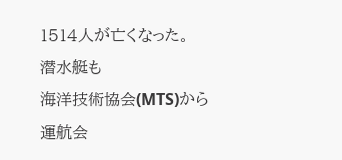1514人が亡くなった。
潜水艇も
海洋技術協会(MTS)から
運航会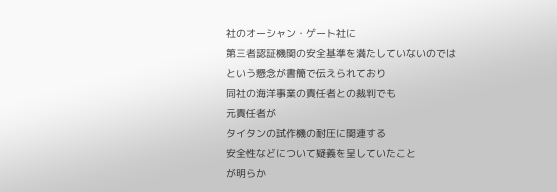社のオーシャン・ゲート社に
第三者認証機関の安全基準を満たしていないのでは
という懸念が書簡で伝えられており
同社の海洋事業の責任者との裁判でも
元責任者が
タイタンの試作機の耐圧に関連する
安全性などについて疑義を呈していたこと
が明らか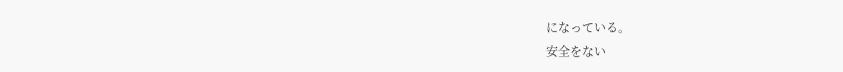になっている。
安全をない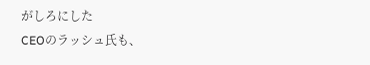がしろにした
CEOのラッシュ氏も、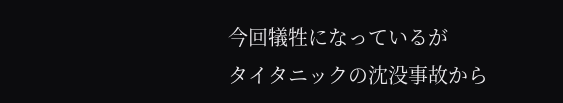今回犠牲になっているが
タイタニックの沈没事故から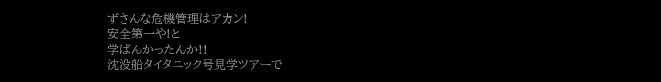ずさんな危機管理はアカン!
安全第一や!と
学ばんかったんか!!
沈没船タイタニック号見学ツアーで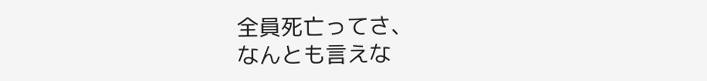全員死亡ってさ、
なんとも言えな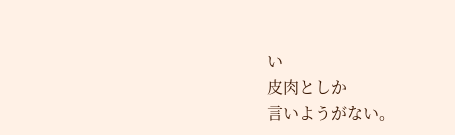い
皮肉としか
言いようがない。